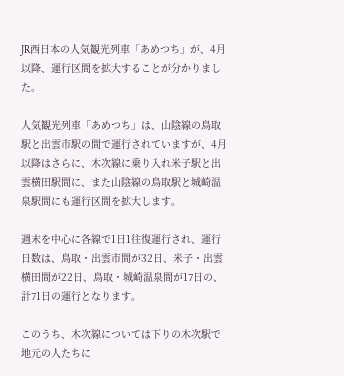JR西日本の人気観光列車「あめつち」が、4月以降、運行区間を拡大することが分かりました。

人気観光列車「あめつち」は、山陰線の鳥取駅と出雲市駅の間で運行されていますが、4月以降はさらに、木次線に乗り入れ米子駅と出雲横田駅間に、また山陰線の鳥取駅と城崎温泉駅間にも運行区間を拡大します。

週末を中心に各線で1日1往復運行され、運行日数は、鳥取・出雲市間が32日、米子・出雲横田間が22日、鳥取・城崎温泉間が17日の、計71日の運行となります。

このうち、木次線については下りの木次駅で地元の人たちに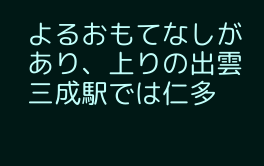よるおもてなしがあり、上りの出雲三成駅では仁多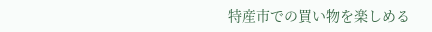特産市での買い物を楽しめる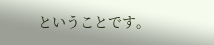ということです。